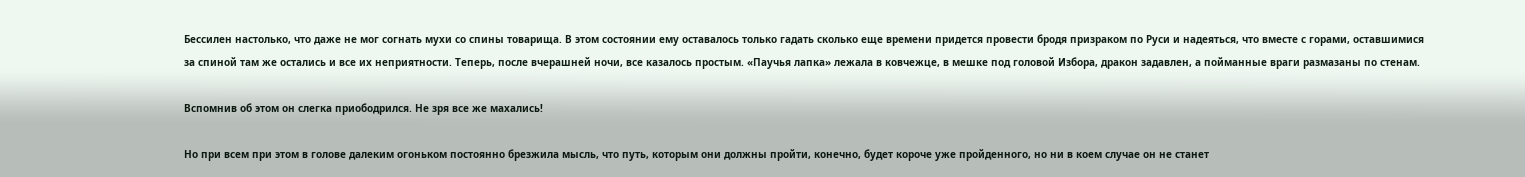Бессилен настолько, что даже не мог согнать мухи со спины товарища. В этом состоянии ему оставалось только гадать сколько еще времени придется провести бродя призраком по Руси и надеяться, что вместе с горами, оставшимися за спиной там же остались и все их неприятности. Теперь, после вчерашней ночи, все казалось простым. «Паучья лапка» лежала в ковчежце, в мешке под головой Избора, дракон задавлен, а пойманные враги размазаны по стенам.

Вспомнив об этом он слегка приободрился. Не зря все же махались!

Но при всем при этом в голове далеким огоньком постоянно брезжила мысль, что путь, которым они должны пройти, конечно, будет короче уже пройденного, но ни в коем случае он не станет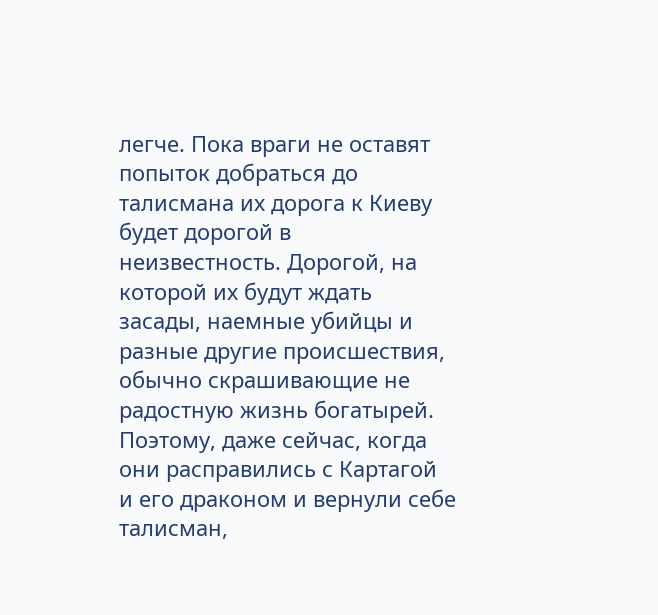легче. Пока враги не оставят попыток добраться до талисмана их дорога к Киеву будет дорогой в неизвестность. Дорогой, на которой их будут ждать засады, наемные убийцы и разные другие происшествия, обычно скрашивающие не радостную жизнь богатырей. Поэтому, даже сейчас, когда они расправились с Картагой и его драконом и вернули себе талисман,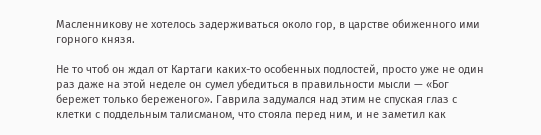Масленникову не хотелось задерживаться около гор, в царстве обиженного ими горного князя.

Не то чтоб он ждал от Картаги каких-то особенных подлостей, просто уже не один раз даже на этой неделе он сумел убедиться в правильности мысли — «Бог бережет только береженого». Гаврила задумался над этим не спуская глаз с клетки с поддельным талисманом, что стояла перед ним, и не заметил как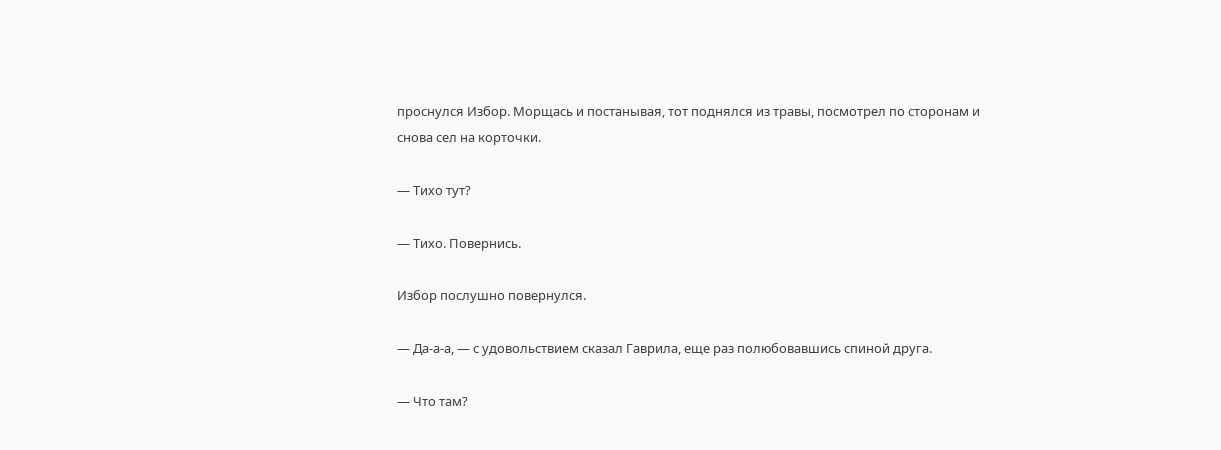проснулся Избор. Морщась и постанывая, тот поднялся из травы, посмотрел по сторонам и снова сел на корточки.

— Тихо тут?

— Тихо. Повернись.

Избор послушно повернулся.

— Да-а-а, — с удовольствием сказал Гаврила, еще раз полюбовавшись спиной друга.

— Что там?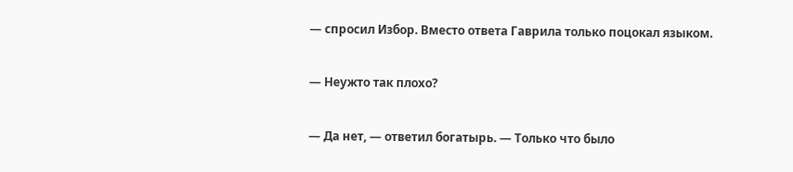— спросил Избор. Вместо ответа Гаврила только поцокал языком.

— Неужто так плохо?

— Да нет, — ответил богатырь. — Только что было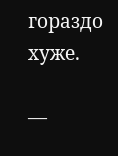гораздо хуже.

—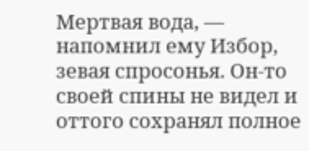Мертвая вода, — напомнил ему Избор, зевая спросонья. Он-то своей спины не видел и оттого сохранял полное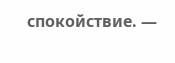спокойствие. —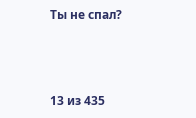Ты не спал?



13 из 435